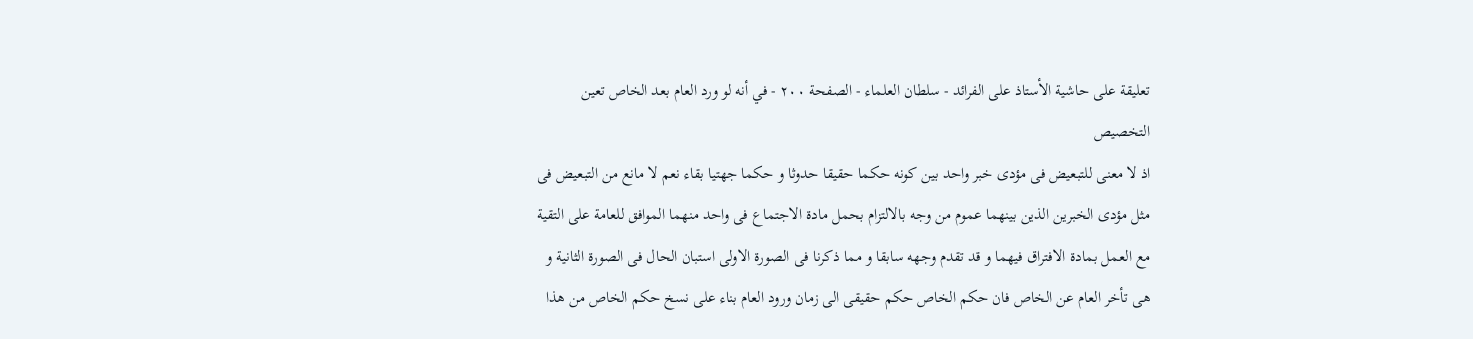تعليقة على حاشية الأستاذ على الفرائد - سلطان العلماء - الصفحة ٢٠٠ - في أنه لو ورد العام بعد الخاص تعين التخصيص
اذ لا معنى للتبعيض فى مؤدى خبر واحد بين كونه حكما حقيقا حدوثا و حكما جهتيا بقاء نعم لا مانع من التبعيض فى مثل مؤدى الخبرين الذين بينهما عموم من وجه بالالتزام بحمل مادة الاجتماع فى واحد منهما الموافق للعامة على التقية مع العمل بمادة الافتراق فيهما و قد تقدم وجهه سابقا و مما ذكرنا فى الصورة الاولى استبان الحال فى الصورة الثانية و هى تأخر العام عن الخاص فان حكم الخاص حكم حقيقى الى زمان ورود العام بناء على نسخ حكم الخاص من هذا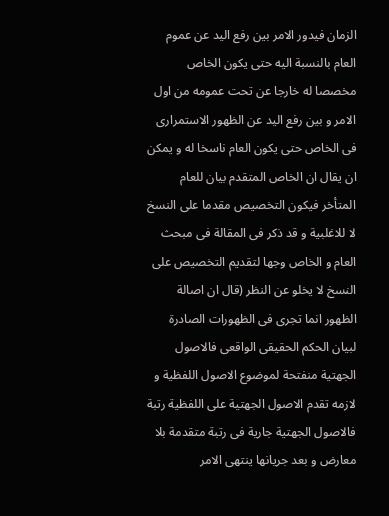الزمان فيدور الامر بين رفع اليد عن عموم العام بالنسبة اليه حتى يكون الخاص مخصصا له خارجا عن تحت عمومه من اول الامر و بين رفع اليد عن الظهور الاستمرارى فى الخاص حتى يكون العام ناسخا له و يمكن ان يقال ان الخاص المتقدم بيان للعام المتأخر فيكون التخصيص مقدما على النسخ لا للاغلبية و قد ذكر فى المقالة فى مبحث العام و الخاص وجها لتقديم التخصيص على النسخ لا يخلو عن النظر (قال ان اصالة الظهور انما تجرى فى الظهورات الصادرة لبيان الحكم الحقيقى الواقعى فالاصول الجهتية منفتحة لموضوع الاصول اللفظية و لازمه تقدم الاصول الجهتية على اللفظية رتبة فالاصول الجهتية جارية فى رتبة متقدمة بلا معارض و بعد جريانها ينتهى الامر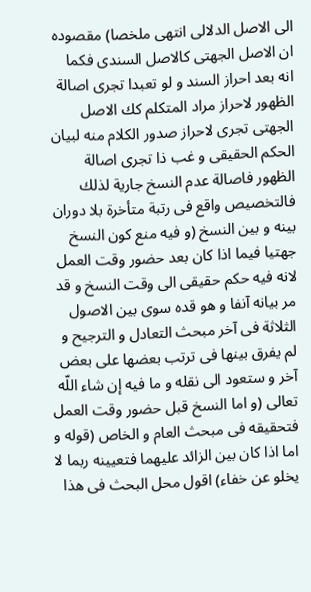الى الاصل الدلالى انتهى ملخصا) مقصوده ان الاصل الجهتى كالاصل السندى فكما انه بعد احراز السند و لو تعبدا تجرى اصالة الظهور لاحراز مراد المتكلم كك الاصل الجهتى تجرى لاحراز صدور الكلام منه لبيان الحكم الحقيقى و غب ذا تجرى اصالة الظهور فاصالة عدم النسخ جارية لذلك فالتخصيص واقع فى رتبة متأخرة بلا دوران بينه و بين النسخ (و فيه منع كون النسخ جهتيا فيما اذا كان بعد حضور وقت العمل لانه فيه حكم حقيقى الى وقت النسخ و قد مر بيانه آنفا و هو قده سوى بين الاصول الثلاثة فى آخر مبحث التعادل و الترجيح و لم يفرق بينها فى ترتب بعضها على بعض آخر و ستعود الى نقله و ما فيه إن شاء اللّه تعالى (و اما النسخ قبل حضور وقت العمل فتحقيقه فى مبحث العام و الخاص (قوله و اما اذا كان بين الزائد عليهما فتعيينه ربما لا يخلو عن خفاء) اقول محل البحث فى هذا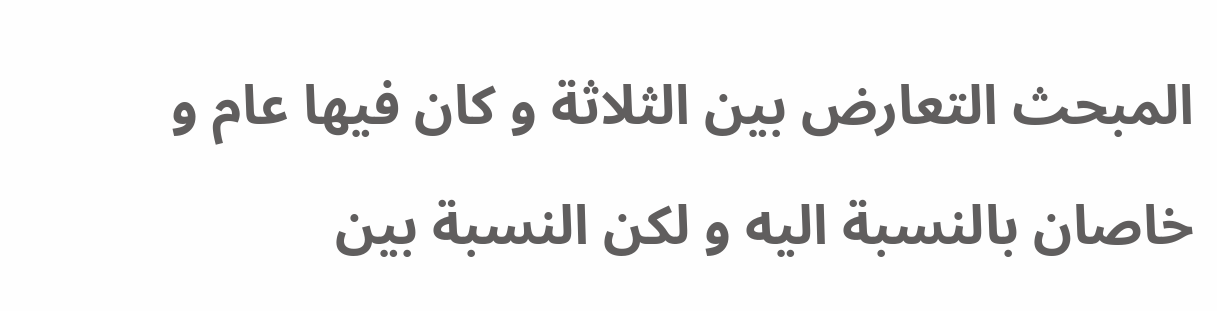المبحث التعارض بين الثلاثة و كان فيها عام و خاصان بالنسبة اليه و لكن النسبة بين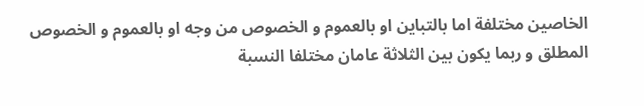الخاصين مختلفة اما بالتباين او بالعموم و الخصوص من وجه او بالعموم و الخصوص المطلق و ربما يكون بين الثلاثة عامان مختلفا النسبة